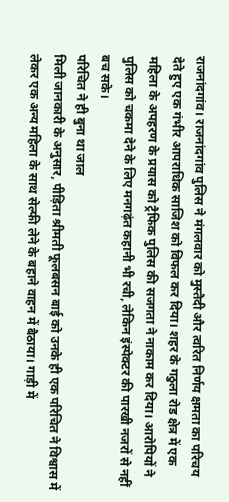राजनांदगांव। राजनांदगांव पुलिस ने मंगलवार को मुस्तैदी और त्वरित निर्णय क्षमता का परिचय देते हुए एक गंभीर आपराधिक साजिश को विफल कर दिया। शहर के गठुला रोड क्षेत्र में एक महिला के अपहरण के प्रयास को ट्रैफिक पुलिस की सजगता ने नाकाम कर दिया। आरोपियों ने पुलिस को चकमा देने के लिए मनगढ़ंत कहानी भी रची, लेकिन इंस्पेक्टर की पारखी नजरों से नहीं बच सके।
परिचित ने ही बुना था जाल
मिली जानकारी के अनुसार, पीड़िता श्रीमती फूलबसन बाई को उनके ही एक परिचित ने विश्वास में लेकर एक अन्य महिला के साथ सेल्फी लेने के बहाने वाहन में बैठाया। गाड़ी में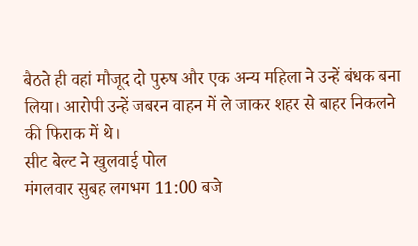बैठते ही वहां मौजूद दो पुरुष और एक अन्य महिला ने उन्हें बंधक बना लिया। आरोपी उन्हें जबरन वाहन में ले जाकर शहर से बाहर निकलने की फिराक में थे।
सीट बेल्ट ने खुलवाई पोल
मंगलवार सुबह लगभग 11:00 बजे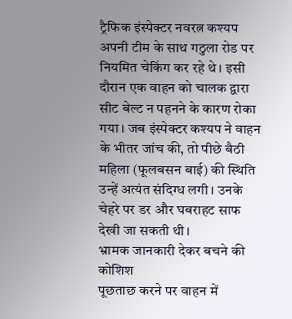ट्रैफिक इंस्पेक्टर नवरत्न कश्यप अपनी टीम के साथ गठुला रोड पर नियमित चेकिंग कर रहे थे। इसी दौरान एक वाहन को चालक द्वारा सीट बेल्ट न पहनने के कारण रोका गया। जब इंस्पेक्टर कश्यप ने वाहन के भीतर जांच की, तो पीछे बैठी महिला (फूलबसन बाई) की स्थिति उन्हें अत्यंत संदिग्ध लगी। उनके चेहरे पर डर और घबराहट साफ देखी जा सकती थी।
भ्रामक जानकारी देकर बचने की कोशिश
पूछताछ करने पर वाहन में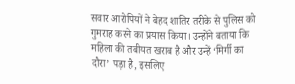सवार आरोपियों ने बेहद शातिर तरीके से पुलिस को गुमराह करने का प्रयास किया। उन्होंने बताया कि महिला की तबीयत खराब है और उन्हें ‘मिर्गी का दौरा’ पड़ा है, इसलिए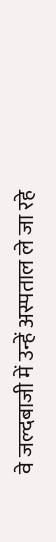वे जल्दबाजी में उन्हें अस्पताल ले जा रहे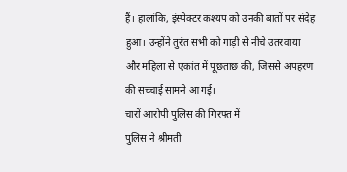हैं। हालांकि, इंस्पेक्टर कश्यप को उनकी बातों पर संदेह हुआ। उन्होंने तुरंत सभी को गाड़ी से नीचे उतरवाया और महिला से एकांत में पूछताछ की, जिससे अपहरण की सच्चाई सामने आ गई।
चारों आरोपी पुलिस की गिरफ्त में
पुलिस ने श्रीमती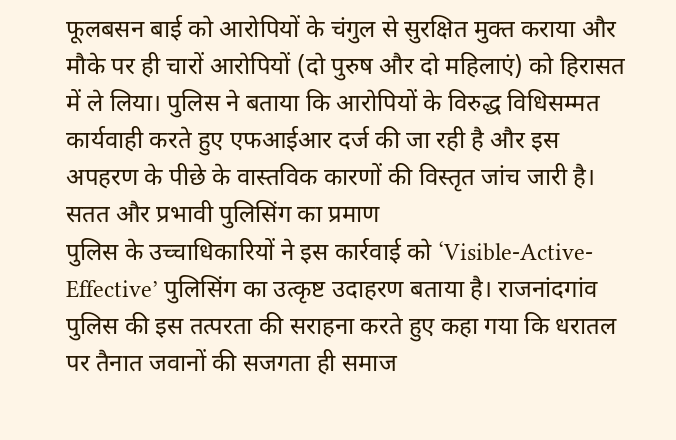फूलबसन बाई को आरोपियों के चंगुल से सुरक्षित मुक्त कराया और मौके पर ही चारों आरोपियों (दो पुरुष और दो महिलाएं) को हिरासत में ले लिया। पुलिस ने बताया कि आरोपियों के विरुद्ध विधिसम्मत कार्यवाही करते हुए एफआईआर दर्ज की जा रही है और इस अपहरण के पीछे के वास्तविक कारणों की विस्तृत जांच जारी है।
सतत और प्रभावी पुलिसिंग का प्रमाण
पुलिस के उच्चाधिकारियों ने इस कार्रवाई को ‘Visible-Active-Effective’ पुलिसिंग का उत्कृष्ट उदाहरण बताया है। राजनांदगांव पुलिस की इस तत्परता की सराहना करते हुए कहा गया कि धरातल पर तैनात जवानों की सजगता ही समाज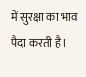में सुरक्षा का भाव पैदा करती है।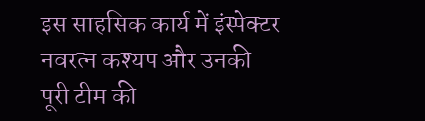इस साहसिक कार्य में इंस्पेक्टर नवरत्न कश्यप और उनकी पूरी टीम की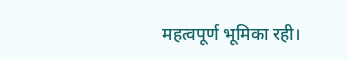महत्वपूर्ण भूमिका रही।